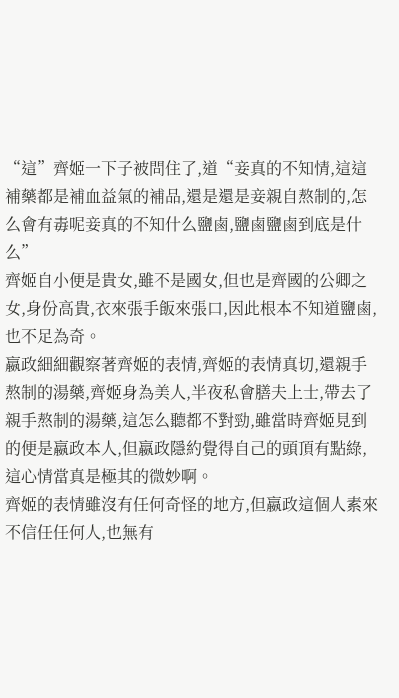“這”齊姬一下子被問住了,道“妾真的不知情,這這補藥都是補血益氣的補品,還是還是妾親自熬制的,怎么會有毒呢妾真的不知什么鹽鹵,鹽鹵鹽鹵到底是什么”
齊姬自小便是貴女,雖不是國女,但也是齊國的公卿之女,身份高貴,衣來張手飯來張口,因此根本不知道鹽鹵,也不足為奇。
嬴政細細觀察著齊姬的表情,齊姬的表情真切,還親手熬制的湯藥,齊姬身為美人,半夜私會膳夫上士,帶去了親手熬制的湯藥,這怎么聽都不對勁,雖當時齊姬見到的便是嬴政本人,但嬴政隱約覺得自己的頭頂有點綠,這心情當真是極其的微妙啊。
齊姬的表情雖沒有任何奇怪的地方,但嬴政這個人素來不信任任何人,也無有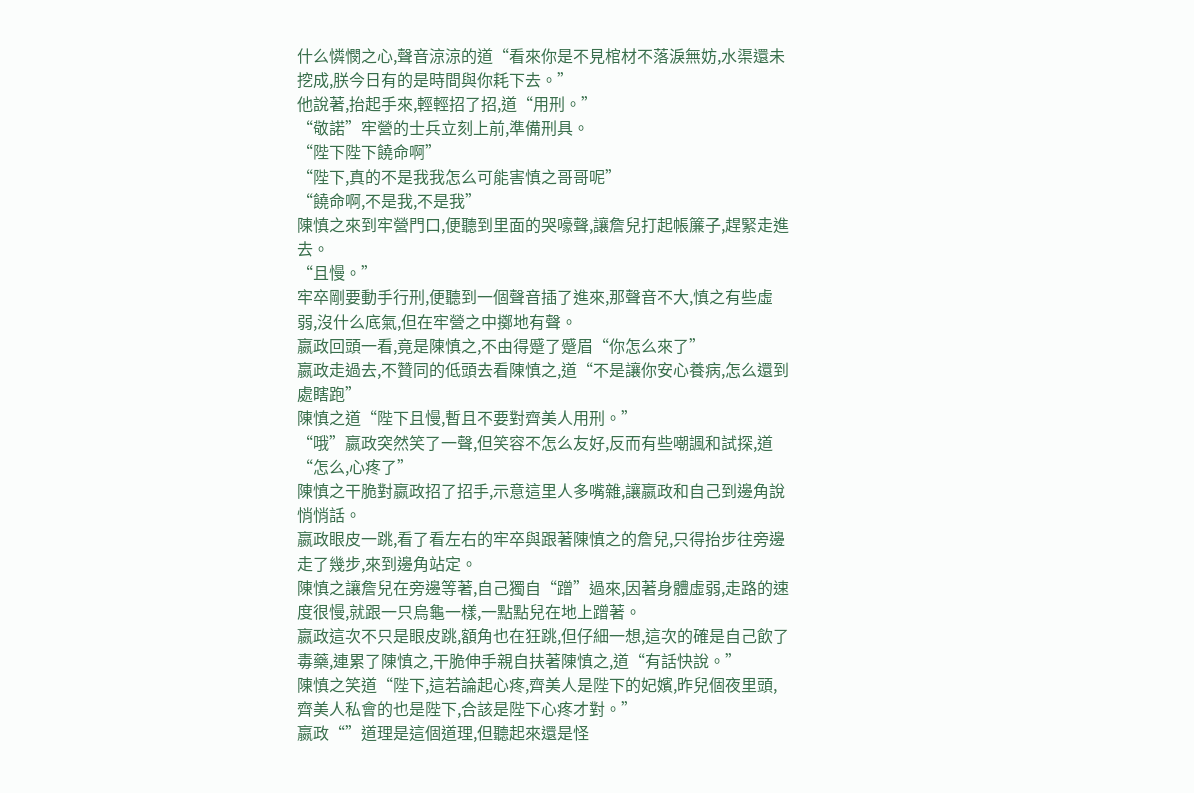什么憐憫之心,聲音涼涼的道“看來你是不見棺材不落淚無妨,水渠還未挖成,朕今日有的是時間與你耗下去。”
他說著,抬起手來,輕輕招了招,道“用刑。”
“敬諾”牢營的士兵立刻上前,準備刑具。
“陛下陛下饒命啊”
“陛下,真的不是我我怎么可能害慎之哥哥呢”
“饒命啊,不是我,不是我”
陳慎之來到牢營門口,便聽到里面的哭嚎聲,讓詹兒打起帳簾子,趕緊走進去。
“且慢。”
牢卒剛要動手行刑,便聽到一個聲音插了進來,那聲音不大,慎之有些虛弱,沒什么底氣,但在牢營之中擲地有聲。
嬴政回頭一看,竟是陳慎之,不由得蹙了蹙眉“你怎么來了”
嬴政走過去,不贊同的低頭去看陳慎之,道“不是讓你安心養病,怎么還到處瞎跑”
陳慎之道“陛下且慢,暫且不要對齊美人用刑。”
“哦”嬴政突然笑了一聲,但笑容不怎么友好,反而有些嘲諷和試探,道“怎么,心疼了”
陳慎之干脆對嬴政招了招手,示意這里人多嘴雜,讓嬴政和自己到邊角說悄悄話。
嬴政眼皮一跳,看了看左右的牢卒與跟著陳慎之的詹兒,只得抬步往旁邊走了幾步,來到邊角站定。
陳慎之讓詹兒在旁邊等著,自己獨自“蹭”過來,因著身體虛弱,走路的速度很慢,就跟一只烏龜一樣,一點點兒在地上蹭著。
嬴政這次不只是眼皮跳,額角也在狂跳,但仔細一想,這次的確是自己飲了毒藥,連累了陳慎之,干脆伸手親自扶著陳慎之,道“有話快說。”
陳慎之笑道“陛下,這若論起心疼,齊美人是陛下的妃嬪,昨兒個夜里頭,齊美人私會的也是陛下,合該是陛下心疼才對。”
嬴政“”道理是這個道理,但聽起來還是怪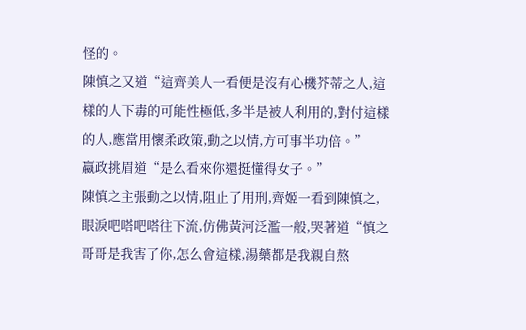怪的。
陳慎之又道“這齊美人一看便是沒有心機芥蒂之人,這樣的人下毒的可能性極低,多半是被人利用的,對付這樣的人,應當用懷柔政策,動之以情,方可事半功倍。”
嬴政挑眉道“是么看來你還挺懂得女子。”
陳慎之主張動之以情,阻止了用刑,齊姬一看到陳慎之,眼淚吧嗒吧嗒往下流,仿佛黃河泛濫一般,哭著道“慎之哥哥是我害了你,怎么會這樣,湯藥都是我親自熬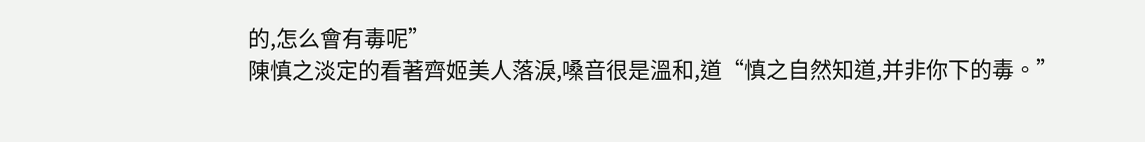的,怎么會有毒呢”
陳慎之淡定的看著齊姬美人落淚,嗓音很是溫和,道“慎之自然知道,并非你下的毒。”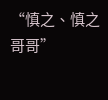“慎之、慎之哥哥”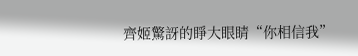齊姬驚訝的睜大眼睛“你相信我”